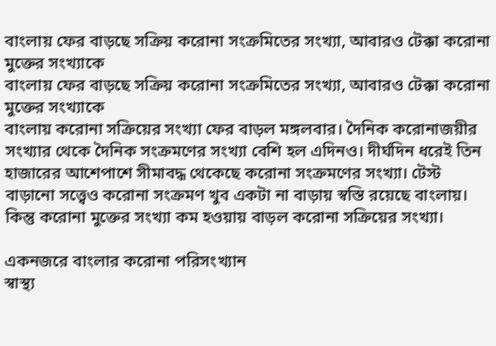বাংলায় ফের বাড়ছে সক্রিয় করোনা সংক্রমিতের সংখ্যা, আবারও টেক্কা করোনা মুক্তের সংখ্যাকে
বাংলায় ফের বাড়ছে সক্রিয় করোনা সংক্রমিতের সংখ্যা, আবারও টেক্কা করোনা মুক্তের সংখ্যাকে
বাংলায় করোনা সক্রিয়ের সংখ্যা ফের বাড়ল মঙ্গলবার। দৈনিক করোনাজয়ীর সংখ্যার থেকে দৈনিক সংক্রমণের সংখ্যা বেশি হল এদিনও। দীর্ঘদিন ধরেই তিন হাজারের আশেপাশে সীমাবদ্ধ থেকেছে করোনা সংক্রমণের সংখ্যা। টেস্ট বাড়ানো সত্ত্বেও করোনা সংক্রমণ খুব একটা না বাড়ায় স্বস্তি রয়েছে বাংলায়। কিন্তু করোনা মুক্তের সংখ্যা কম হওয়ায় বাড়ল করোনা সক্রিয়ের সংখ্যা।

একনজরে বাংলার করোনা পরিসংখ্যান
স্বাস্থ্য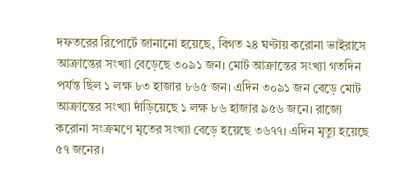দফতরের রিপোর্টে জানানো হয়েছে, বিগত ২৪ ঘণ্টায় করোনা ভাইরাসে আক্রান্তের সংখ্যা বেড়েছে ৩০৯১ জন। মোট আক্রান্তের সংখ্যা গতদিন পর্যন্ত ছিল ১ লক্ষ ৮৩ হাজার ৮৬৫ জন। এদিন ৩০৯১ জন বেড়ে মোট আক্রান্তের সংখ্যা দাঁড়িয়েছে ১ লক্ষ ৮৬ হাজার ৯৫৬ জনে। রাজ্যে করোনা সংক্রমণে মৃতের সংখ্যা বেড়ে হয়েছে ৩৬৭৭। এদিন মৃত্যু হয়েছে ৫৭ জনের।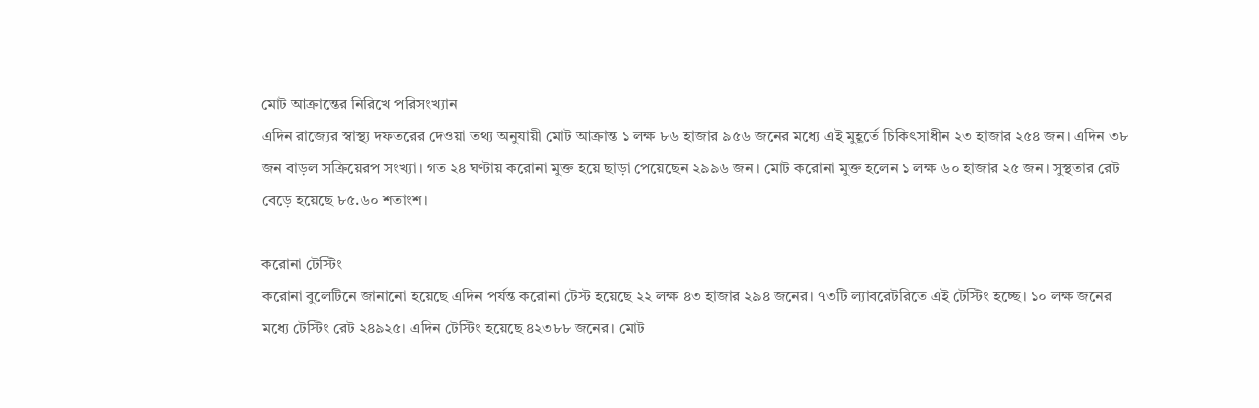মোট আক্রান্তের নিরিখে পরিসংখ্যান
এদিন রাজ্যের স্বাস্থ্য দফতরের দেওয়া তথ্য অনুযায়ী মোট আক্রান্ত ১ লক্ষ ৮৬ হাজার ৯৫৬ জনের মধ্যে এই মুহূর্তে চিকিৎসাধীন ২৩ হাজার ২৫৪ জন। এদিন ৩৮ জন বাড়ল সক্রিয়েরপ সংখ্যা। গত ২৪ ঘণ্টায় করোনা মুক্ত হয়ে ছাড়া পেয়েছেন ২৯৯৬ জন। মোট করোনা মুক্ত হলেন ১ লক্ষ ৬০ হাজার ২৫ জন। সুস্থতার রেট বেড়ে হয়েছে ৮৫.৬০ শতাংশ।

করোনা টেস্টিং
করোনা বুলেটিনে জানানো হয়েছে এদিন পর্যন্ত করোনা টেস্ট হয়েছে ২২ লক্ষ ৪৩ হাজার ২৯৪ জনের। ৭৩টি ল্যাবরেটরিতে এই টেস্টিং হচ্ছে। ১০ লক্ষ জনের মধ্যে টেস্টিং রেট ২৪৯২৫। এদিন টেস্টিং হয়েছে ৪২৩৮৮ জনের। মোট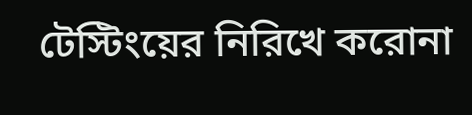টেস্টিংয়ের নিরিখে করোনা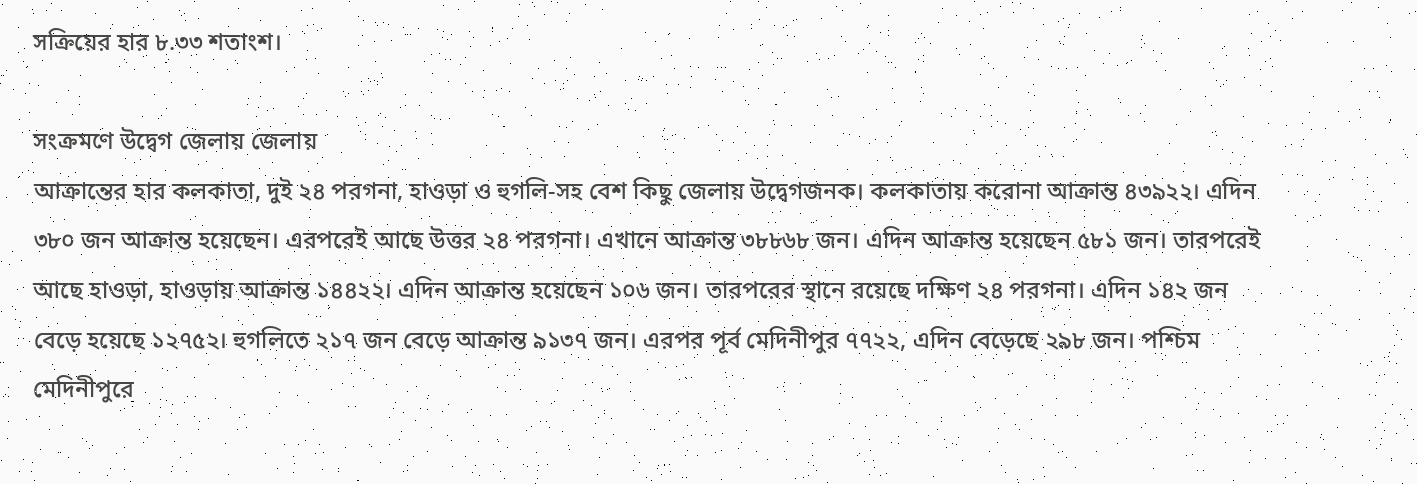সক্রিয়ের হার ৮.৩৩ শতাংশ।

সংক্রমণে উদ্বেগ জেলায় জেলায়
আক্রান্তের হার কলকাতা, দুই ২৪ পরগনা, হাওড়া ও হুগলি-সহ বেশ কিছু জেলায় উদ্বেগজনক। কলকাতায় করোনা আক্রান্ত ৪৩৯২২। এদিন ৩৮০ জন আক্রান্ত হয়েছেন। এরপরেই আছে উত্তর ২৪ পরগনা। এখানে আক্রান্ত ৩৮৮৬৮ জন। এদিন আক্রান্ত হয়েছেন ৫৮১ জন। তারপরেই আছে হাওড়া, হাওড়ায় আক্রান্ত ১৪৪২২। এদিন আক্রান্ত হয়েছেন ১০৬ জন। তারপরের স্থানে রয়েছে দক্ষিণ ২৪ পরগনা। এদিন ১৪২ জন বেড়ে হয়েছে ১২৭৫২। হুগলিতে ২১৭ জন বেড়ে আক্রান্ত ৯১৩৭ জন। এরপর পূর্ব মেদিনীপুর ৭৭২২, এদিন বেড়েছে ২৯৮ জন। পশ্চিম মেদিনীপুরে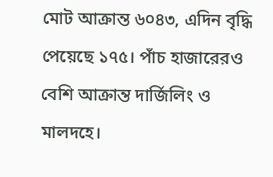মোট আক্রান্ত ৬০৪৩, এদিন বৃদ্ধি পেয়েছে ১৭৫। পাঁচ হাজারেরও বেশি আক্রান্ত দার্জিলিং ও মালদহে।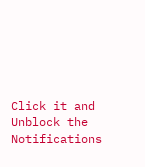Click it and Unblock the Notifications